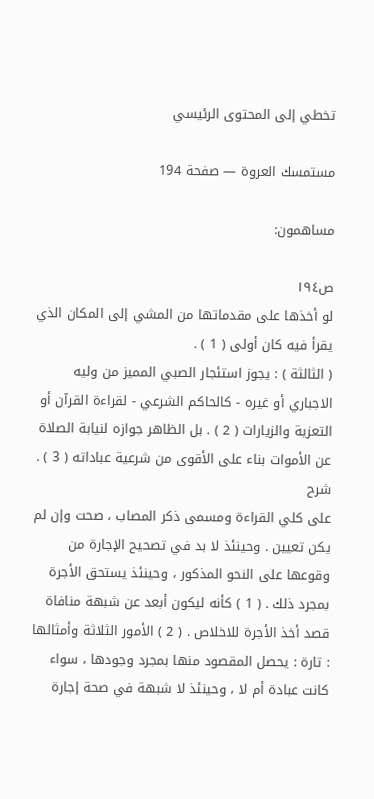تخطي إلى المحتوى الرئيسي

مستمسك العروة — صفحة 194

مساهمون:

ص١٩٤
لو أخذها على مقدماتها من المشي إلى المكان الذي يقرأ فيه كان أولى ( 1 ) .
( الثالثة ) : يجوز استئجار الصبي المميز من وليه الاجباري أو غيره - كالحاكم الشرعي - لقراءة القرآن أو التعزية والزيارات ( 2 ) . بل الظاهر جوازه لنيابة الصلاة عن الأموات بناء على الأقوى من شرعية عباداته ( 3 ) .
شرح
على كلي القراءة ومسمى ذكر المصاب ، صحت وإن لم يكن تعيين . وحينئذ لا بد في تصحيح الإجارة من وقوعها على النحو المذكور ، وحينئذ يستحق الأجرة بمجرد ذلك . ( 1 ) كأنه ليكون أبعد عن شبهة منافاة قصد أخذ الأجرة للاخلاص . ( 2 ) الأمور الثلاثة وأمثالها : تارة : يحصل المقصود منها بمجرد وجودها ، سواء كانت عبادة أم لا ، وحينئذ لا شبهة في صحة إجارة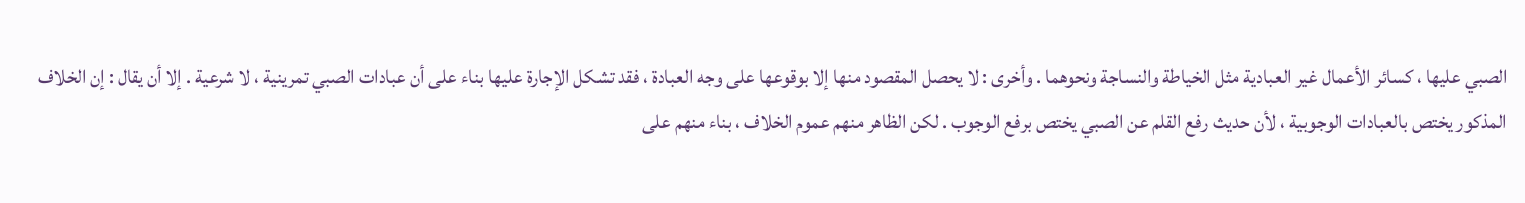الصبي عليها ، كسائر الأعمال غير العبادية مثل الخياطة والنساجة ونحوهما . وأخرى : لا يحصل المقصود منها إلا بوقوعها على وجه العبادة ، فقد تشكل الإجارة عليها بناء على أن عبادات الصبي تمرينية ، لا شرعية . إلا أن يقال : إن الخلاف المذكور يختص بالعبادات الوجوبية ، لأن حديث رفع القلم عن الصبي يختص برفع الوجوب . لكن الظاهر منهم عموم الخلاف ، بناء منهم على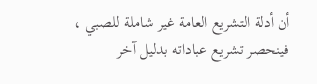أن أدلة التشريع العامة غير شاملة للصبي ، فينحصر تشريع عباداته بدليل آخر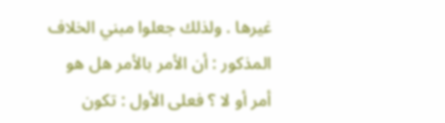غيرها . ولذلك جعلوا مبني الخلاف المذكور : أن الأمر بالأمر هل هو أمر أو لا ؟ فعلى الأول : تكون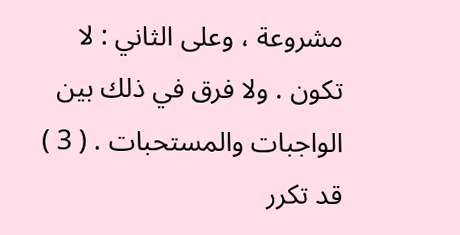مشروعة ، وعلى الثاني : لا تكون . ولا فرق في ذلك بين الواجبات والمستحبات . ( 3 ) قد تكرر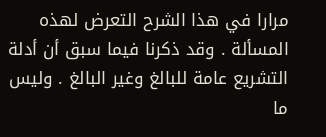مرارا في هذا الشرح التعرض لهذه المسألة . وقد ذكرنا فيما سبق أن أدلة التشريع عامة للبالغ وغير البالغ . وليس ما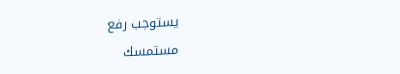يستوجب رفع
مستمسك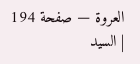العروة — صفحة 194 | السيد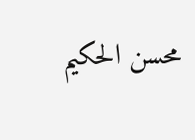محسن الحكيم